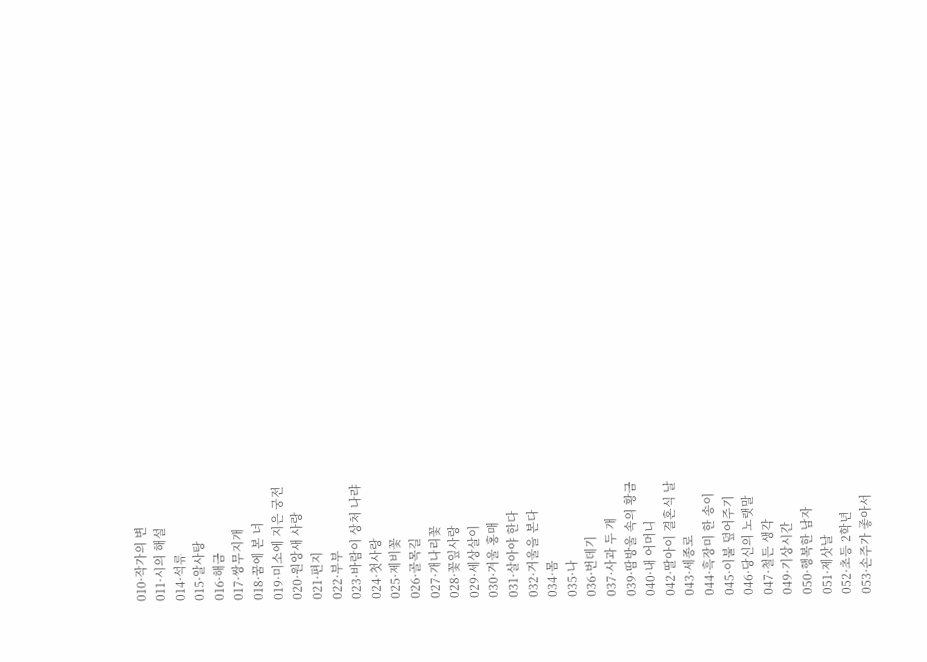010·작가의 변
011·시의 해설
014·석류
015·알사탕
016·해금
017·쌍무지개
018·꿈에 본 너
019·미소에 지은 궁전
020·원앙새 사랑
021·편지
022·부부
023·바람이 상처 나랴
024·첫사랑
025·제비꽃
026·골목길
027·개나리꽃
028·꽃잎사랑
029·세상살이
030·겨울 홍매
031·살아야 한다
032·거울을 본다
034·몸
035·나
036·번데기
037·사과 두 개
039·땀방울 속의 황금
040·내 어머니
042·딸아이 결혼식 날
043·세종로
044·흑장미 한 송이
045·이불 덮어주기
046·당신의 노랫말
047·철든 생각
049·기상시간
050·행복한 남자
051·제삿날
052·초등 2학년
053·손주가 좋아서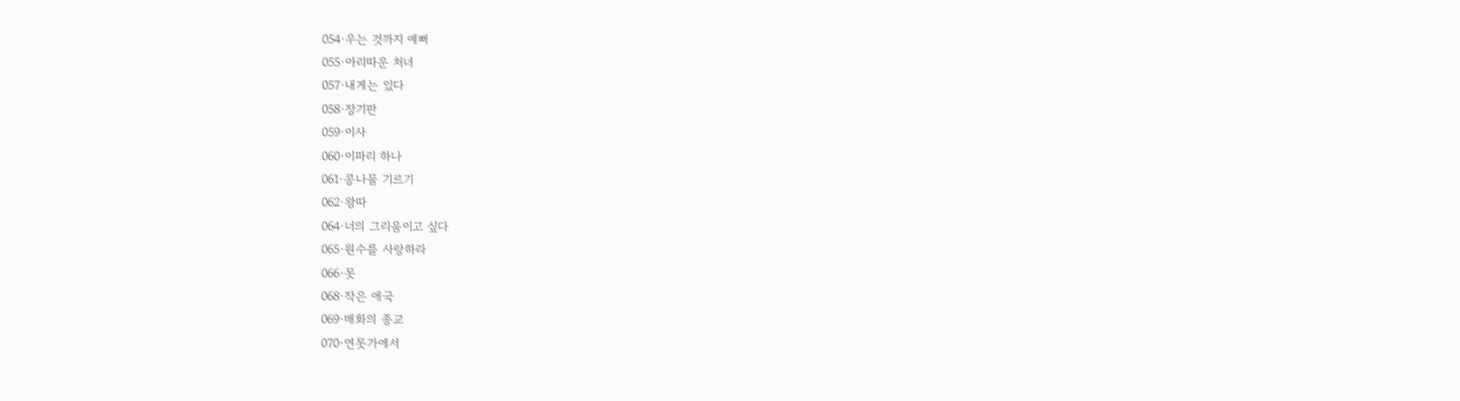054·우는 것까지 예뻐
055·아리따운 처녀
057·내게는 있다
058·장기판
059·이사
060·이파리 하나
061·콩나물 기르기
062·왕따
064·너의 그리움이고 싶다
065·원수를 사랑하라
066·못
068·작은 애국
069·매화의 종교
070·연못가에서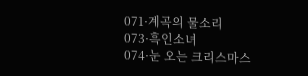071·계곡의 물소리
073·흑인소녀
074·눈 오는 크리스마스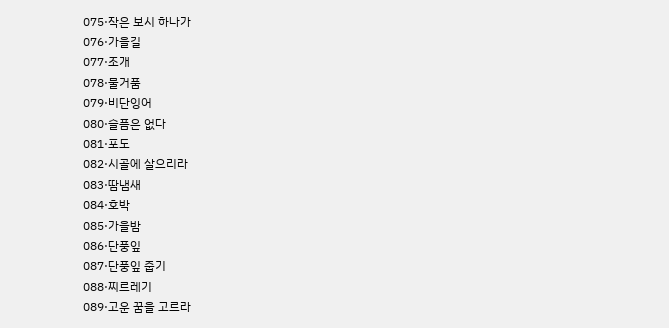075·작은 보시 하나가
076·가을길
077·조개
078·물거품
079·비단잉어
080·슬픔은 없다
081·포도
082·시골에 살으리라
083·땀냄새
084·호박
085·가을밤
086·단풍잎
087·단풍잎 줍기
088·찌르레기
089·고운 꿈을 고르라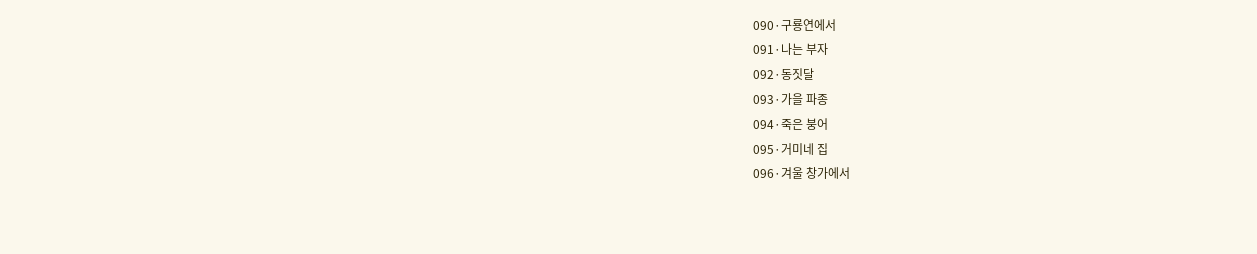090·구룡연에서
091·나는 부자
092·동짓달
093·가을 파종
094·죽은 붕어
095·거미네 집
096·겨울 창가에서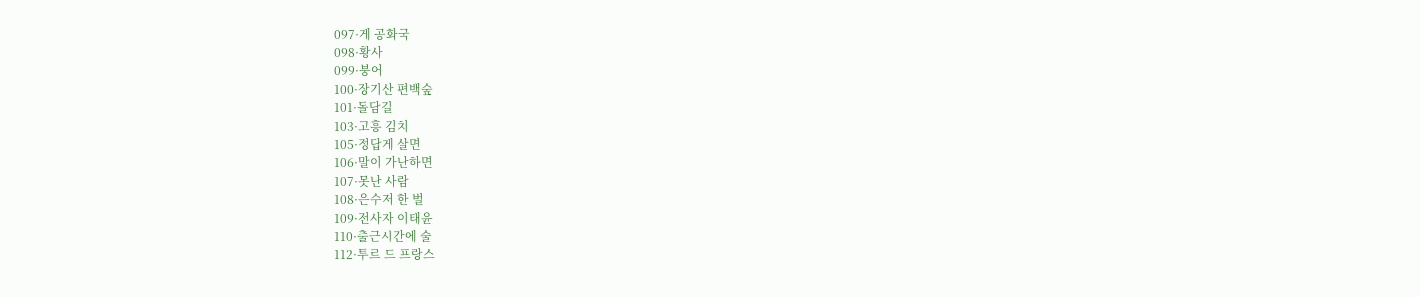097·게 공화국
098·황사
099·붕어
100·장기산 편백숲
101·돌담길
103·고흥 김치
105·정답게 살면
106·말이 가난하면
107·못난 사람
108·은수저 한 벌
109·전사자 이태윤
110·출근시간에 술
112·투르 드 프랑스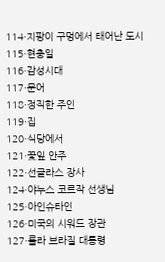114·지팡이 구멍에서 태어난 도시
115·현충일
116·감성시대
117·문어
118·정직한 주인
119·집
120·식당에서
121·꽃잎 안주
122·선글라스 장사
124·야누스 코르작 선생님
125·아인슈타인
126·미국의 시워드 장관
127·룰라 브라질 대통령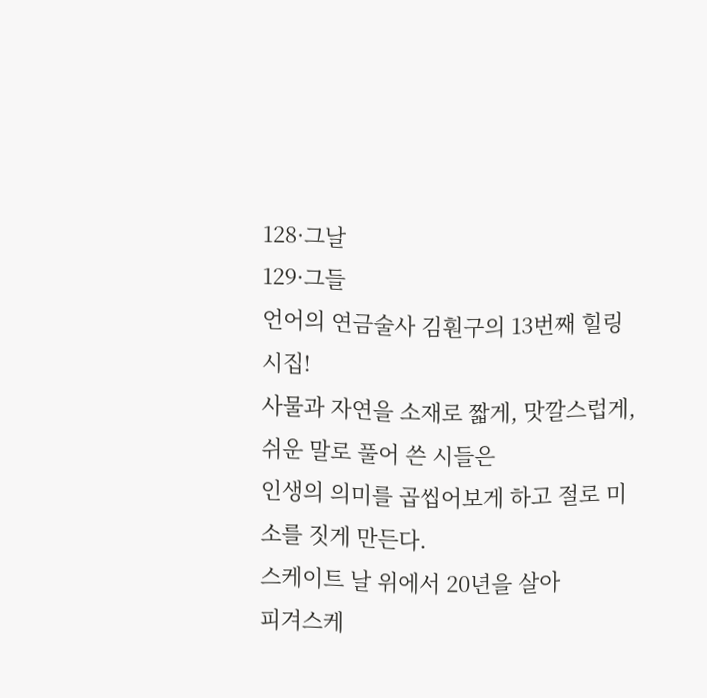128·그날
129·그들
언어의 연금술사 김훤구의 13번째 힐링 시집!
사물과 자연을 소재로 짧게, 맛깔스럽게, 쉬운 말로 풀어 쓴 시들은
인생의 의미를 곱씹어보게 하고 절로 미소를 짓게 만든다.
스케이트 날 위에서 20년을 살아
피겨스케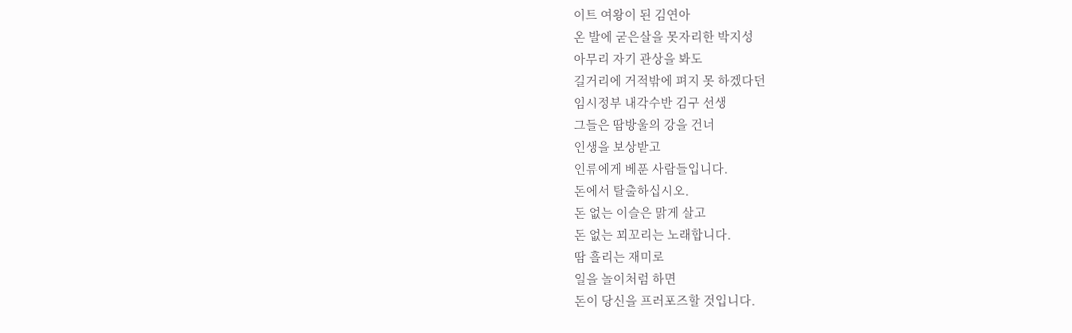이트 여왕이 된 김연아
온 발에 굳은살을 못자리한 박지성
아무리 자기 관상을 봐도
길거리에 거적밖에 펴지 못 하겠다던
임시정부 내각수반 김구 선생
그들은 땀방울의 강을 건너
인생을 보상받고
인류에게 베푼 사람들입니다.
돈에서 탈출하십시오.
돈 없는 이슬은 맑게 살고
돈 없는 꾀꼬리는 노래합니다.
땀 흘리는 재미로
일을 놀이처럼 하면
돈이 당신을 프러포즈할 것입니다.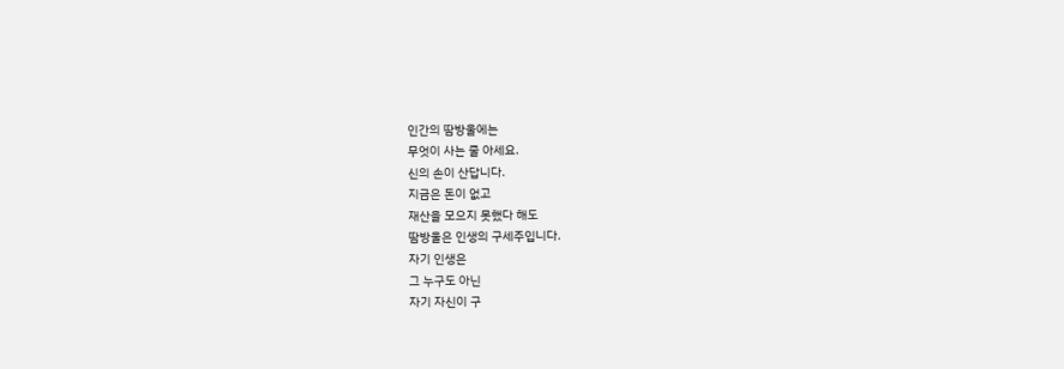인간의 땀방울에는
무엇이 사는 줄 아세요.
신의 손이 산답니다.
지금은 돈이 없고
재산을 모으지 못했다 해도
땀방울은 인생의 구세주입니다.
자기 인생은
그 누구도 아닌
자기 자신이 구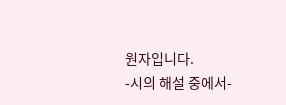원자입니다.
-시의 해설 중에서-